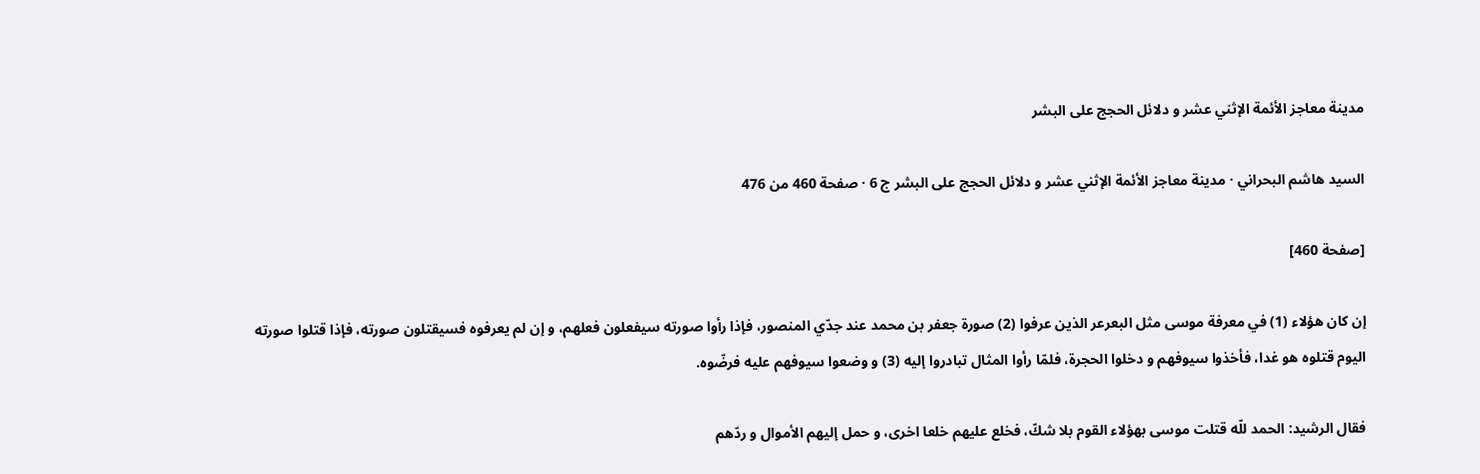مدينة معاجز الأئمة الإثني عشر و دلائل الحجج على البشر

السيد هاشم البحراني · مدينة معاجز الأئمة الإثني عشر و دلائل الحجج على البشر ج 6 · صفحة 460 من 476

[صفحة 460]

إن كان هؤلاء (1) في معرفة موسى مثل البعرعر الذين عرفوا (2) صورة جعفر بن محمد عند جدّي المنصور، فإذا رأوا صورته سيفعلون فعلهم، و إن لم يعرفوه فسيقتلون صورته، فإذا قتلوا صورته اليوم قتلوه هو غدا، فأخذوا سيوفهم و دخلوا الحجرة، فلمّا رأوا المثال تبادروا إليه (3) و وضعوا سيوفهم عليه فرضّوه.

فقال الرشيد: الحمد للّه قتلت موسى بهؤلاء القوم بلا شكّ، فخلع عليهم خلعا اخرى، و حمل إليهم الأموال و ردّهم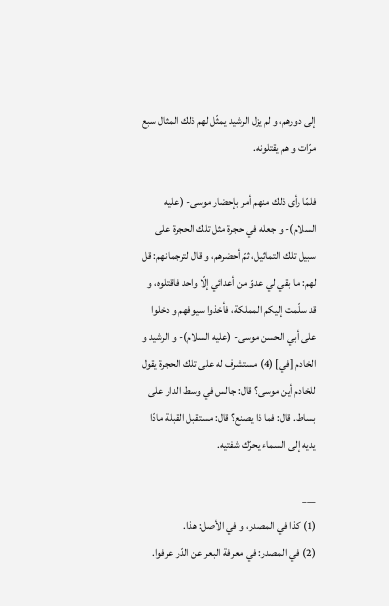إلى دورهم، و لم يزل الرشيد يمثّل لهم ذلك المثال سبع مرّات و هم يقتلونه.

فلمّا رأى ذلك منهم أمر بإحضار موسى- (عليه السلام)- و جعله في حجرة مثل تلك الحجرة على سبيل تلك التماثيل، ثمّ أحضرهم، و قال لترجمانهم: قل لهم: ما بقي لي عدوّ من أعدائي إلّا واحد فاقتلوه، و قد سلّمت إليكم المملكة، فأخذوا سيوفهم و دخلوا على أبي الحسن موسى- (عليه السلام)- و الرشيد و الخادم [في] (4) مستشرف له على تلك الحجرة يقول للخادم أين موسى؟ قال: جالس في وسط الدار على بساط. قال: فما ذا يصنع؟ قال: مستقبل القبلة مادّا يديه إلى السماء يحرّك شفتيه.

___
(1) كذا في المصدر، و في الأصل: هذا.
(2) في المصدر: في معرفة البعر عن الدّر عرفوا.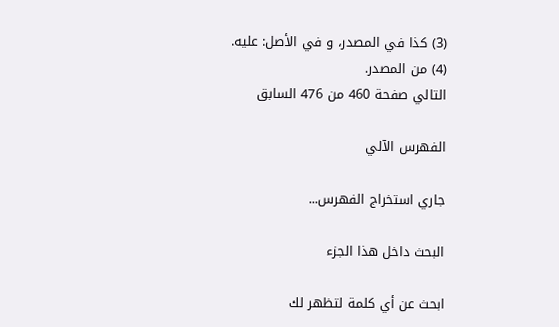(3) كذا في المصدر، و في الأصل: عليه.
(4) من المصدر.
التالي صفحة 460 من 476 السابق

الفهرس الآلي

جاري استخراج الفهرس...

البحث داخل هذا الجزء

ابحث عن أي كلمة لتظهر لك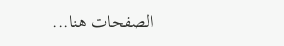الصفحات هنا...